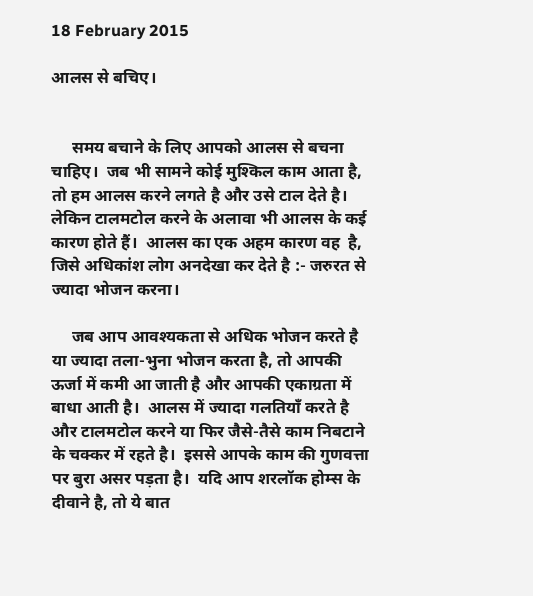18 February 2015

आलस से बचिए।


     समय बचाने के लिए आपको आलस से बचना चाहिए।  जब भी सामने कोई मुश्किल काम आता है, तो हम आलस करने लगते है और उसे टाल देते है।  लेकिन टालमटोल करने के अलावा भी आलस के कई कारण होते हैं।  आलस का एक अहम कारण वह  है, जिसे अधिकांश लोग अनदेखा कर देते है :- जरुरत से ज्यादा भोजन करना।

     जब आप आवश्यकता से अधिक भोजन करते है या ज्यादा तला-भुना भोजन करता है, तो आपकी ऊर्जा में कमी आ जाती है और आपकी एकाग्रता में बाधा आती है।  आलस में ज्यादा गलतियाँ करते है और टालमटोल करने या फिर जैसे-तैसे काम निबटाने के चक्कर में रहते है।  इससे आपके काम की गुणवत्ता पर बुरा असर पड़ता है।  यदि आप शरलॉक होम्स के दीवाने है, तो ये बात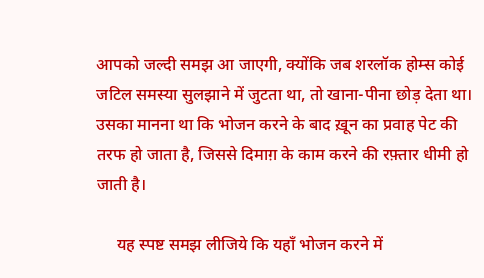आपको जल्दी समझ आ जाएगी, क्योंकि जब शरलॉक होम्स कोई जटिल समस्या सुलझाने में जुटता था, तो खाना-पीना छोड़ देता था।  उसका मानना था कि भोजन करने के बाद ख़ून का प्रवाह पेट की तरफ हो जाता है, जिससे दिमाग़ के काम करने की रफ़्तार धीमी हो जाती है।

     यह स्पष्ट समझ लीजिये कि यहाँ भोजन करने में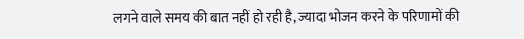लगने वाले समय की बात नहीं हो रही है, ज्यादा भोजन करने के परिणामों की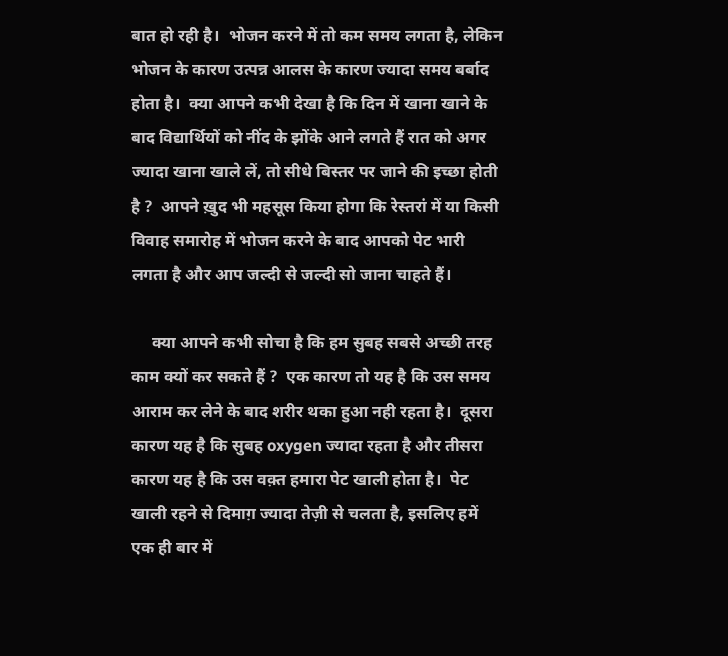बात हो रही है।  भोजन करने में तो कम समय लगता है, लेकिन भोजन के कारण उत्पन्न आलस के कारण ज्यादा समय बर्बाद होता है।  क्या आपने कभी देखा है कि दिन में खाना खाने के बाद विद्यार्थियों को नींद के झोंके आने लगते हैं रात को अगर ज्यादा खाना खाले लें, तो सीधे बिस्तर पर जाने की इच्छा होती है ?  आपने ख़ुद भी महसूस किया होगा कि रेस्तरां में या किसी विवाह समारोह में भोजन करने के बाद आपको पेट भारी लगता है और आप जल्दी से जल्दी सो जाना चाहते हैं।

     क्या आपने कभी सोचा है कि हम सुबह सबसे अच्छी तरह काम क्यों कर सकते हैं ?  एक कारण तो यह है कि उस समय आराम कर लेने के बाद शरीर थका हुआ नही रहता है।  दूसरा कारण यह है कि सुबह oxygen ज्यादा रहता है और तीसरा कारण यह है कि उस वक़्त हमारा पेट खाली होता है।  पेट खाली रहने से दिमाग़ ज्यादा तेज़ी से चलता है, इसलिए हमें एक ही बार में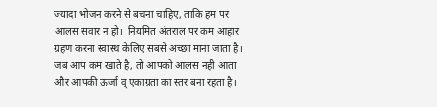ज्यादा भोजन करने से बचना चाहिए, ताकि हम पर आलस सवार न हो।  नियमित अंतराल पर कम आहार ग्रहण करना स्वास्थ केलिए सबसे अच्छा माना जाता है।  जब आप कम खाते है, तो आपको आलस नही आता और आपकी ऊर्जा व् एकाग्रता का स्तर बना रहता है।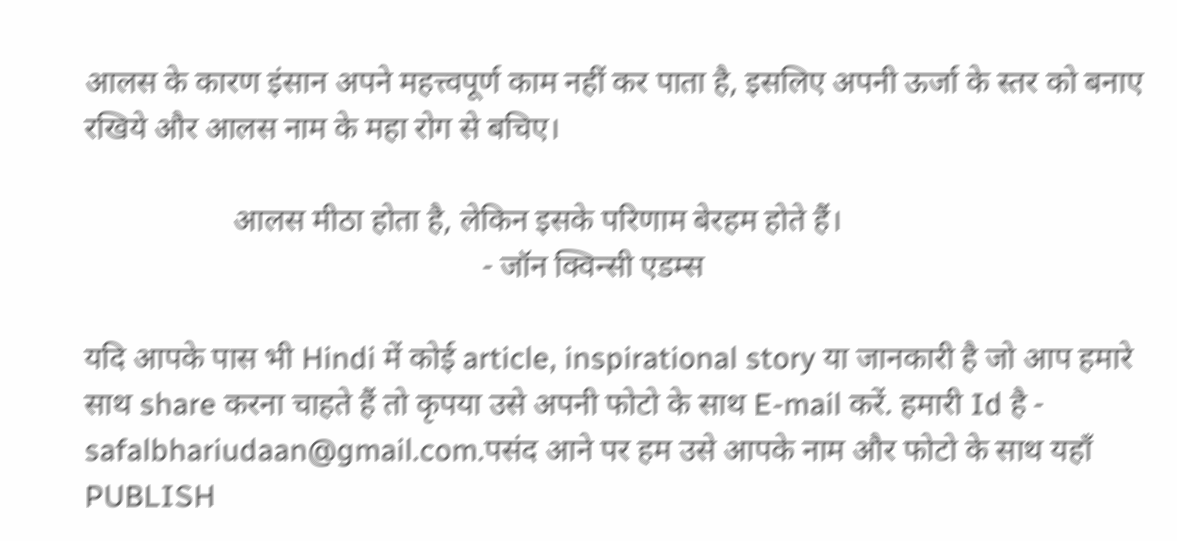आलस के कारण इंसान अपने महत्त्वपूर्ण काम नहीं कर पाता है, इसलिए अपनी ऊर्जा के स्तर को बनाए रखिये और आलस नाम के महा रोग से बचिए।

                   आलस मीठा होता है, लेकिन इसके परिणाम बेरहम होते हैं।
                                                   - जॉन क्विन्सी एडम्स

यदि आपके पास भी Hindi में कोई article, inspirational story या जानकारी है जो आप हमारे साथ share करना चाहते हैं तो कृपया उसे अपनी फोटो के साथ E-mail करें. हमारी Id है - safalbhariudaan@gmail.com.पसंद आने पर हम उसे आपके नाम और फोटो के साथ यहाँ PUBLISH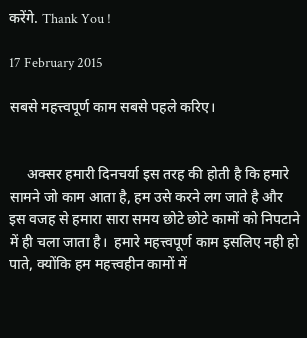करेंगे. Thank You !

17 February 2015

सबसे महत्त्वपूर्ण काम सबसे पहले करिए।


     अक्सर हमारी दिनचर्या इस तरह की होती है कि हमारे सामने जो काम आता है, हम उसे करने लग जाते है और इस वजह से हमारा सारा समय छोटे छोटे कामों को निपटाने में ही चला जाता है।  हमारे महत्त्वपूर्ण काम इसलिए नही हो पाते, क्योंकि हम महत्त्वहीन कामों में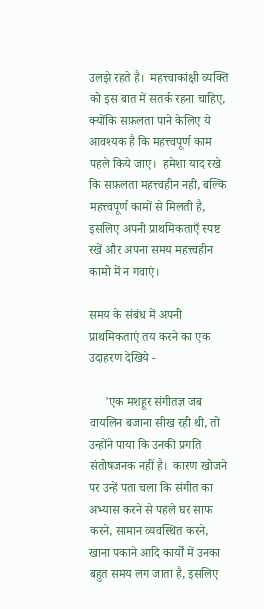उलझे रहते है।  महत्त्वाकांक्षी व्यक्ति को इस बात में सतर्क रहना चाहिए, क्योंकि सफ़लता पाने केलिए ये आवश्यक है कि महत्त्वपूर्ण काम पहले किये जाए।  हमेशा याद रखे कि सफ़लता महत्त्वहीन नही, बल्कि महत्त्वपूर्ण कामों से मिलती है, इसलिए अपनी प्राथमिकताएँ स्पष्ट रखें और अपना समय महत्त्वहीन कामो में न गवाएं।

समय के संबंध में अपनी प्राथमिकताएं तय करने का एक उदाहरण देखिये -

     'एक मशहूर संगीतज्ञ जब वायलिन बजाना सीख रही थी, तो उन्होंने पाया कि उनकी प्रगति संतोषजनक नहीं है।  कारण खोजने पर उन्हें पता चला कि संगीत का अभ्यास करने से पहले घर साफ करने, सामान व्यवस्थित करने, खाना पकाने आदि कार्यों में उनका बहुत समय लग जाता है, इसलिए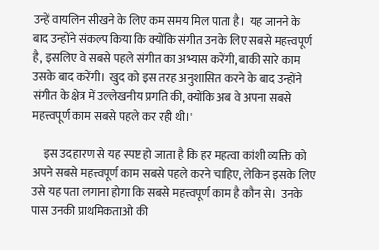उन्हें वायलिन सीखने के लिए कम समय मिल पाता है।  यह जानने के बाद उन्होंने संकल्प किया कि क्योंकि संगीत उनके लिए सबसे महत्त्वपूर्ण है, इसलिए वे सबसे पहले संगीत का अभ्यास करेंगी, बाकी सारे काम उसके बाद करेंगी।  खुद को इस तरह अनुशासित करने के बाद उन्होंने संगीत के क्षेत्र में उल्लेखनीय प्रगति की, क्योंकि अब वे अपना सबसे महत्त्वपूर्ण काम सबसे पहले कर रही थी।'

     इस उदहारण से यह स्पष्ट हो जाता है कि हर महत्वा कांशी व्यक्ति को अपने सबसे महत्त्वपूर्ण काम सबसे पहले करने चाहिए, लेकिन इसके लिए उसे यह पता लगाना होगा कि सबसे महत्त्वपूर्ण काम है कौन से।  उनके पास उनकी प्राथमिकताओ की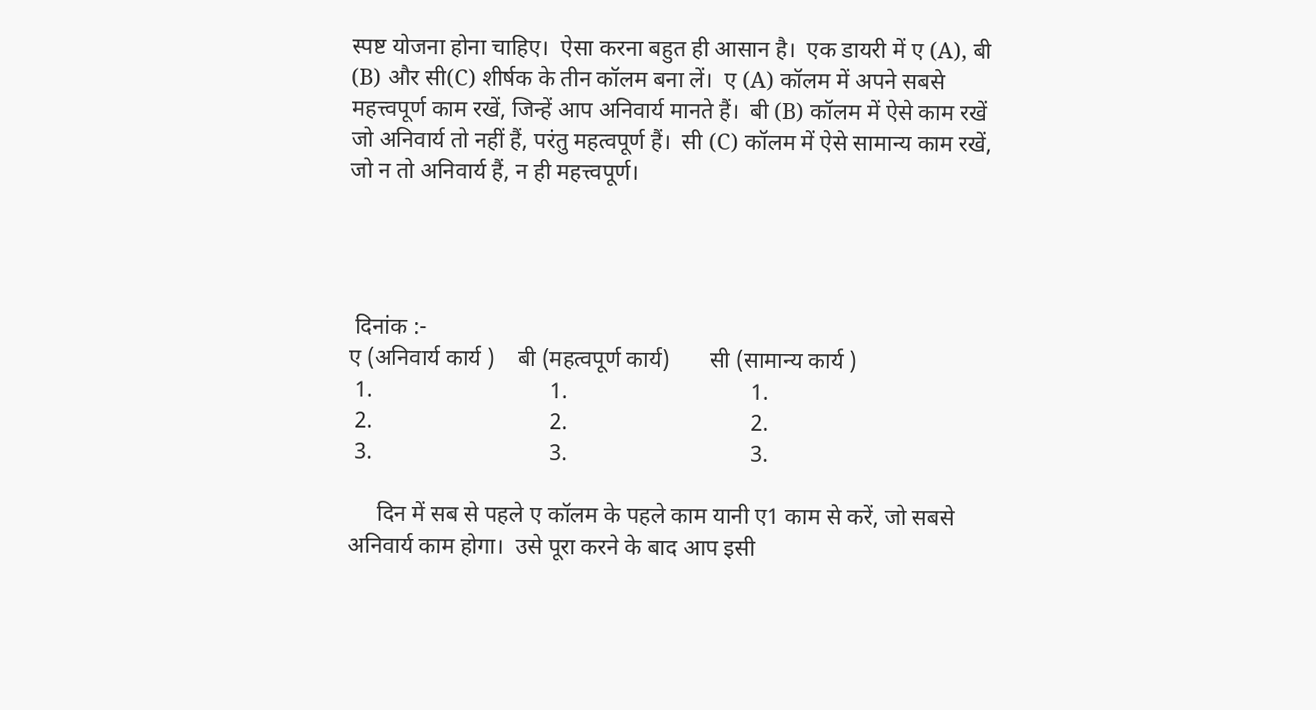स्पष्ट योजना होना चाहिए।  ऐसा करना बहुत ही आसान है।  एक डायरी में ए (A), बी (B) और सी(C) शीर्षक के तीन कॉलम बना लें।  ए (A) कॉलम में अपने सबसे महत्त्वपूर्ण काम रखें, जिन्हें आप अनिवार्य मानते हैं।  बी (B) कॉलम में ऐसे काम रखें जो अनिवार्य तो नहीं हैं, परंतु महत्वपूर्ण हैं।  सी (C) कॉलम में ऐसे सामान्य काम रखें, जो न तो अनिवार्य हैं, न ही महत्त्वपूर्ण।




 दिनांक :-
ए (अनिवार्य कार्य )    बी (महत्वपूर्ण कार्य)       सी (सामान्य कार्य )
 1.                               1.                                1.
 2.                               2.                                2.
 3.                               3.                                3.

     दिन में सब से पहले ए कॉलम के पहले काम यानी ए1 काम से करें, जो सबसे अनिवार्य काम होगा।  उसे पूरा करने के बाद आप इसी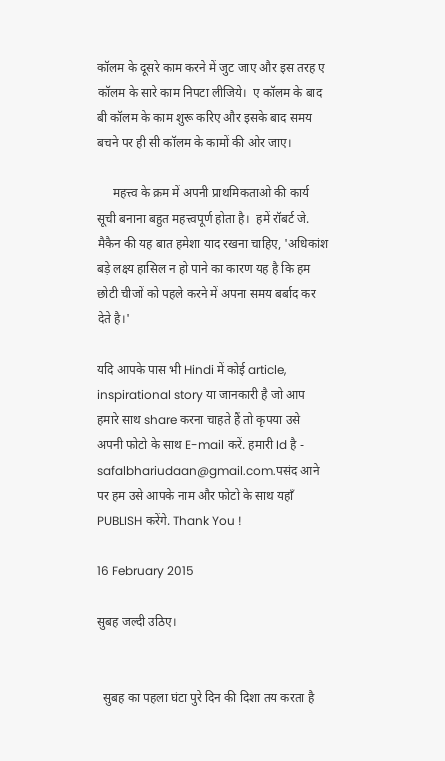कॉलम के दूसरे काम करने में जुट जाए और इस तरह ए कॉलम के सारे काम निपटा लीजिये।  ए कॉलम के बाद बी कॉलम के काम शुरू करिए और इसके बाद समय बचने पर ही सी कॉलम के कामों की ओर जाए।

     महत्त्व के क्रम में अपनी प्राथमिकताओ की कार्य सूची बनाना बहुत महत्त्वपूर्ण होता है।  हमें रॉबर्ट जे. मैकैन की यह बात हमेशा याद रखना चाहिए, 'अधिकांश बड़े लक्ष्य हासिल न हो पाने का कारण यह है कि हम छोटी चीजों को पहले करने में अपना समय बर्बाद कर देते है।'

यदि आपके पास भी Hindi में कोई article, inspirational story या जानकारी है जो आप हमारे साथ share करना चाहते हैं तो कृपया उसे अपनी फोटो के साथ E-mail करें. हमारी Id है - safalbhariudaan@gmail.com.पसंद आने पर हम उसे आपके नाम और फोटो के साथ यहाँ PUBLISH करेंगे. Thank You !

16 February 2015

सुबह जल्दी उठिए।


  सुबह का पहला घंटा पुरे दिन की दिशा तय करता है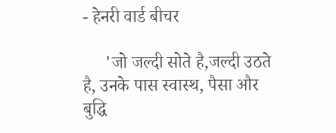- हेनरी वार्ड बीचर

     'जो जल्दी सोते है,जल्दी उठते है, उनके पास स्वास्थ, पैसा और बुद्धि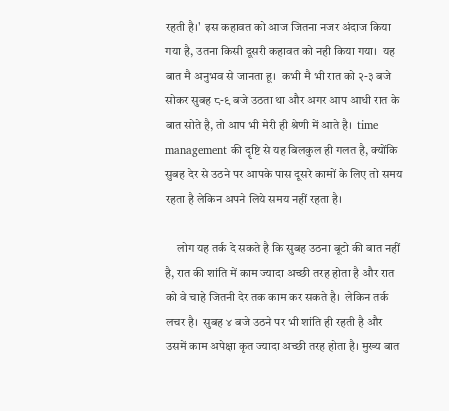रहती है।'  इस कहावत को आज जितना नजर अंदाज किया गया है, उतना किसी दूसरी कहावत को नही किया गया।  यह बात मै अनुभव से जानता हू।  कभी मै भी रात को २-३ बजे सोकर सुबह ८-९ बजे उठता था और अगर आप आधी रात के बात सोते है, तो आप भी मेरी ही श्रेणी में आते है।  time management की दॄष्टि से यह बिलकुल ही गलत है, क्योंकि सुबह देर से उठने पर आपके पास दूसरे कामों के लिए तो समय रहता है लेकिन अपने लिये समय नहीं रहता है।

     लोग यह तर्क दे सकते है कि सुबह उठना बूटो की बात नहीं है, रात की शांति में काम ज्यादा अच्छी तरह होता है और रात को वे चाहे जितनी देर तक काम कर सकते है।  लेकिन तर्क लचर है।  सुबह ४ बजे उठने पर भी शांति ही रहती है और उसमें काम अपेक्षा कृत ज्यादा अच्छी तरह होता है। मुख्य बात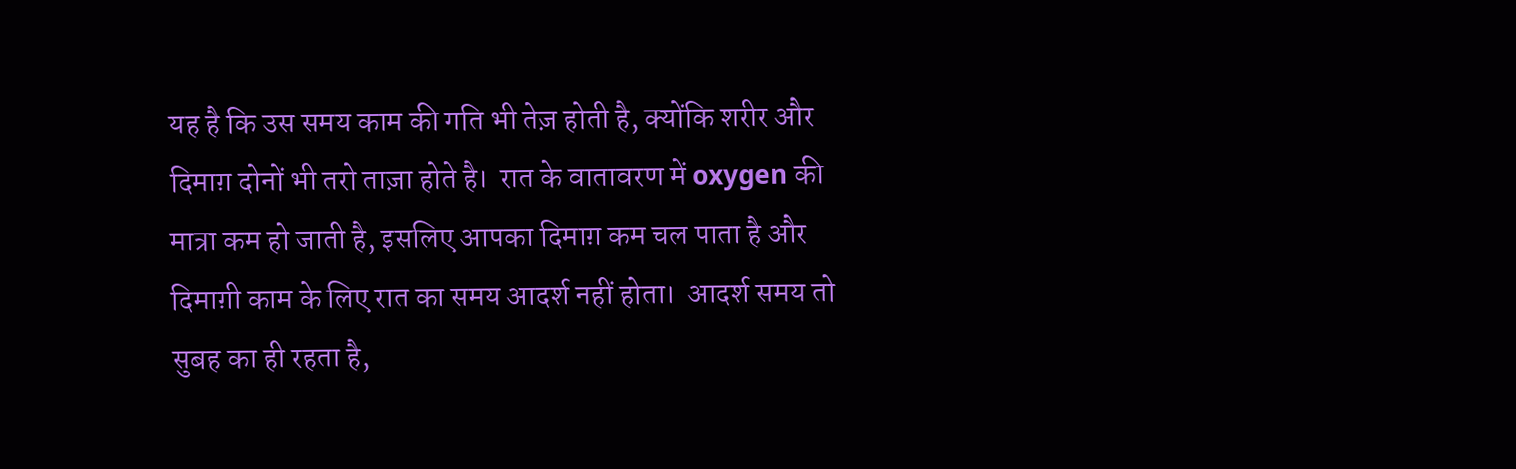यह है कि उस समय काम की गति भी तेज़ होती है, क्योंकि शरीर और दिमाग़ दोनों भी तरो ताज़ा होते है।  रात के वातावरण में oxygen की मात्रा कम हो जाती है, इसलिए आपका दिमाग़ कम चल पाता है और दिमाग़ी काम के लिए रात का समय आदर्श नहीं होता।  आदर्श समय तो सुबह का ही रहता है,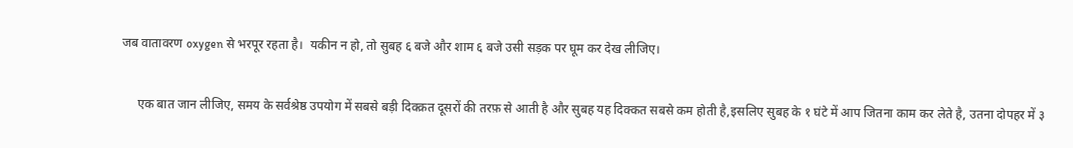जब वातावरण oxygen से भरपूर रहता है।  यकीन न हो, तो सुबह ६ बजे और शाम ६ बजे उसी सड़क पर घूम कर देख लीजिए।

     एक बात जान लीजिए, समय के सर्वश्रेष्ठ उपयोग में सबसे बड़ी दिक्क़त दूसरों की तरफ़ से आती है और सुबह यह दिक्कत सबसे कम होती है,इसलिए सुबह के १ घंटे में आप जितना काम कर लेते है, उतना दोपहर में ३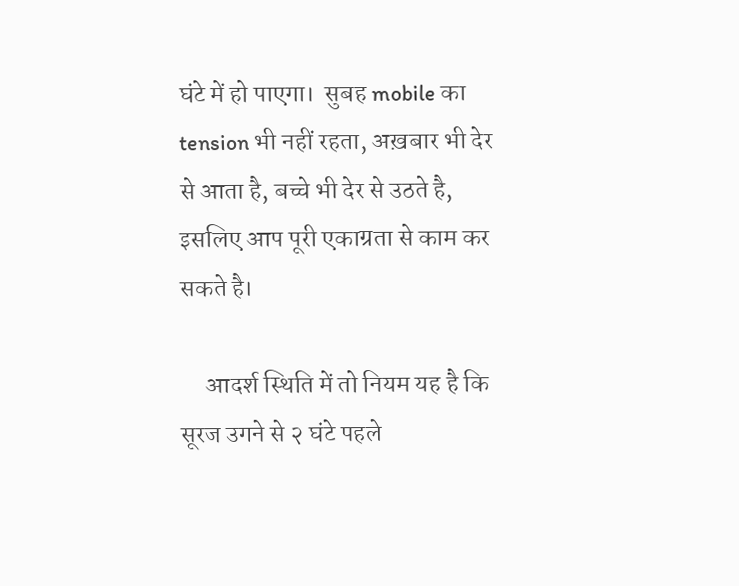घंटे में हो पाएगा।  सुबह mobile का tension भी नहीं रहता, अख़बार भी देर से आता है, बच्चे भी देर से उठते है, इसलिए आप पूरी एकाग्रता से काम कर सकते है।

     आदर्श स्थिति में तो नियम यह है कि सूरज उगने से २ घंटे पहले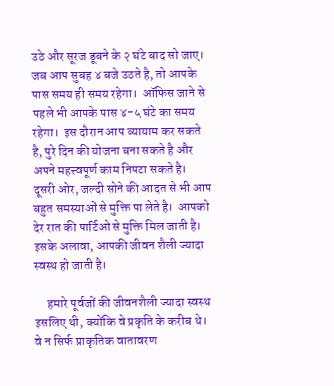उठे और सूरज डूबने के २ घंटे बाद सो जाए।  जब आप सुबह ४ बजे उठते है, तो आपके पास समय ही समय रहेगा।  ऑफिस जाने से पहले भी आपके पास ४-५ घंटे का समय रहेगा।  इस दौरान आप व्यायाम कर सकते है, पुरे दिन की योजना बना सकते है और अपने महत्त्वपूर्ण काम निपटा सकते है।  दूसरी ओर, जल्दी सोने की आदत से भी आप बहुत समस्याओं से मुक्ति पा लेते है।  आपको देर रात की पार्टिओ से मुक्ति मिल जाती है। इसके अलावा, आपकी जीवन शैली ज्यादा स्वस्थ हो जाती है।

     हमारे पूर्वजों की जीवनशैली ज्यादा स्वस्थ इसलिए थी, क्योंकि वे प्रकृति के करीब थे।  वे न सिर्फ प्राकृतिक वातावरण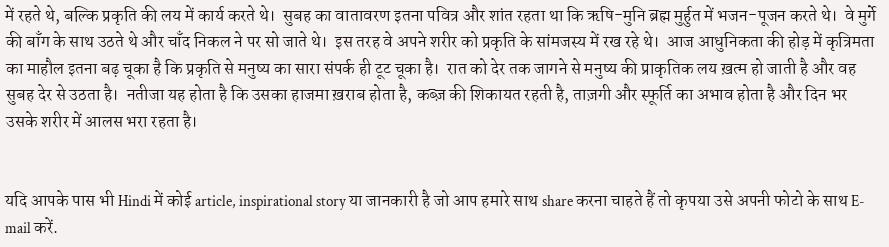में रहते थे, बल्कि प्रकृति की लय में कार्य करते थे।  सुबह का वातावरण इतना पवित्र और शांत रहता था कि ऋषि-मुनि ब्रह्म मुर्हुत में भजन-पूजन करते थे।  वे मुर्गे की बाँग के साथ उठते थे और चाँद निकल ने पर सो जाते थे।  इस तरह वे अपने शरीर को प्रकृति के सांमजस्य में रख रहे थे।  आज आधुनिकता की होड़ में कृत्रिमता का माहौल इतना बढ़ चूका है कि प्रकृति से मनुष्य का सारा संपर्क ही टूट चूका है।  रात को देर तक जागने से मनुष्य की प्राकृतिक लय ख़त्म हो जाती है और वह सुबह देर से उठता है।  नतीजा यह होता है कि उसका हाजमा ख़राब होता है, कब्ज़ की शिकायत रहती है, ताज़गी और स्फूर्ति का अभाव होता है और दिन भर उसके शरीर में आलस भरा रहता है।


यदि आपके पास भी Hindi में कोई article, inspirational story या जानकारी है जो आप हमारे साथ share करना चाहते हैं तो कृपया उसे अपनी फोटो के साथ E-mail करें.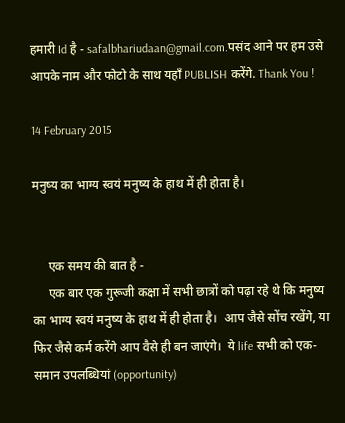हमारी Id है - safalbhariudaan@gmail.com.पसंद आने पर हम उसे आपके नाम और फोटो के साथ यहाँ PUBLISH करेंगे. Thank You !

14 February 2015

मनुष्य का भाग्य स्वयं मनुष्य के हाथ में ही होता है।


     एक समय की बात है -
     एक बार एक गुरूजी कक्षा में सभी छात्रों को पढ़ा रहे थे कि मनुष्य का भाग्य स्वयं मनुष्य के हाथ में ही होता है।  आप जैसे सोंच रखेंगे, या फिर जैसे कर्म करेंगे आप वैसे ही बन जाएंगे।  ये life सभी को एक-समान उपलब्धियां (opportunity)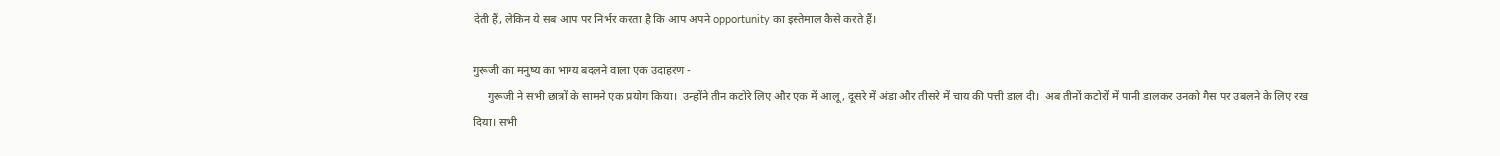देती हैं, लेकिन ये सब आप पर निर्भर करता है कि आप अपने opportunity का इस्तेमाल कैसे करते हैं।

गुरूजी का मनुष्य का भाग्य बदलने वाला एक उदाहरण -
     गुरूजी ने सभी छात्रों के सामने एक प्रयोग किया।  उन्होंने तीन कटोरे लिए और एक में आलू, दूसरे में अंडा और तीसरे में चाय की पत्ती डाल दी।  अब तीनों कटोरों में पानी डालकर उनको गैस पर उबलने के लिए रख दिया। सभी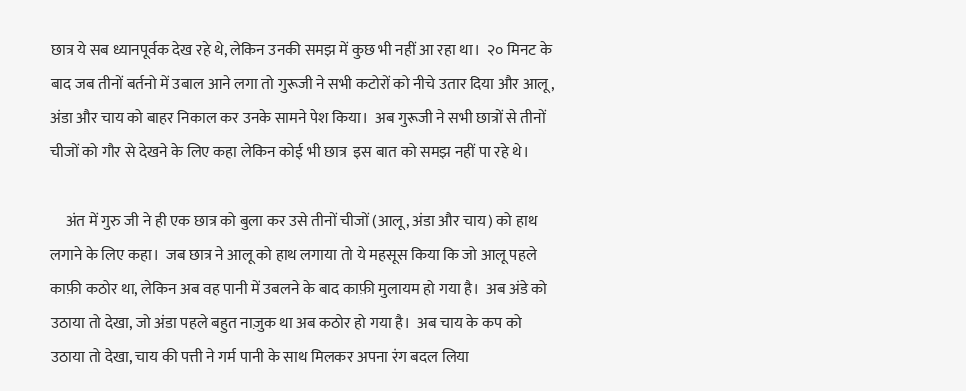छात्र ये सब ध्यानपूर्वक देख रहे थे, लेकिन उनकी समझ में कुछ भी नहीं आ रहा था।  २० मिनट के बाद जब तीनों बर्तनो में उबाल आने लगा तो गुरूजी ने सभी कटोरों को नीचे उतार दिया और आलू, अंडा और चाय को बाहर निकाल कर उनके सामने पेश किया।  अब गुरूजी ने सभी छात्रों से तीनों चीजों को गौर से देखने के लिए कहा लेकिन कोई भी छात्र  इस बात को समझ नहीं पा रहे थे।

     अंत में गुरु जी ने ही एक छात्र को बुला कर उसे तीनों चीजों (आलू, अंडा और चाय) को हाथ लगाने के लिए कहा।  जब छात्र ने आलू को हाथ लगाया तो ये महसूस किया कि जो आलू पहले काफ़ी कठोर था, लेकिन अब वह पानी में उबलने के बाद काफ़ी मुलायम हो गया है।  अब अंडे को उठाया तो देखा, जो अंडा पहले बहुत नाज़ुक था अब कठोर हो गया है।  अब चाय के कप को उठाया तो देखा, चाय की पत्ती ने गर्म पानी के साथ मिलकर अपना रंग बदल लिया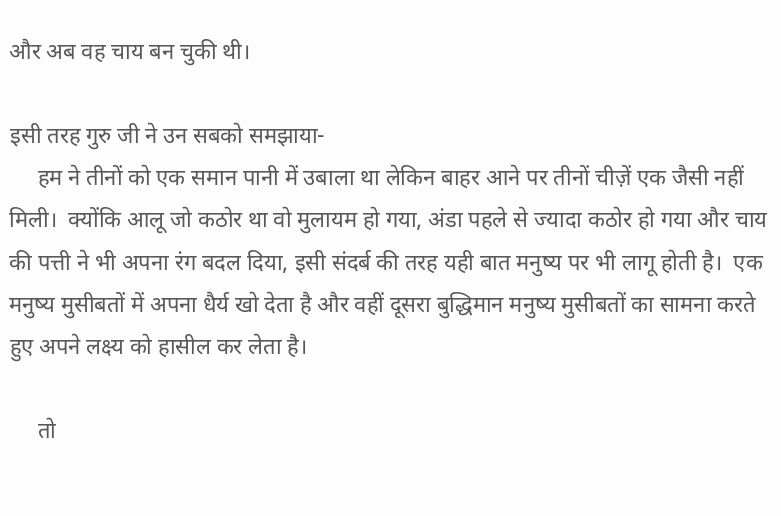और अब वह चाय बन चुकी थी।

इसी तरह गुरु जी ने उन सबको समझाया-
     हम ने तीनों को एक समान पानी में उबाला था लेकिन बाहर आने पर तीनों चीज़ें एक जैसी नहीं मिली।  क्योंकि आलू जो कठोर था वो मुलायम हो गया, अंडा पहले से ज्यादा कठोर हो गया और चाय की पत्ती ने भी अपना रंग बदल दिया, इसी संदर्ब की तरह यही बात मनुष्य पर भी लागू होती है।  एक मनुष्य मुसीबतों में अपना धैर्य खो देता है और वहीं दूसरा बुद्धिमान मनुष्य मुसीबतों का सामना करते हुए अपने लक्ष्य को हासील कर लेता है।

     तो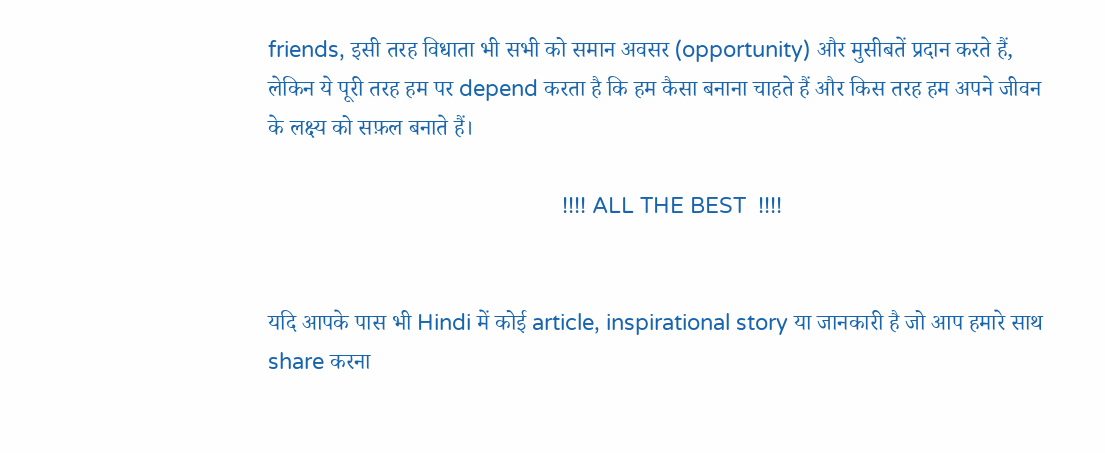friends, इसी तरह विधाता भी सभी को समान अवसर (opportunity) और मुसीबतें प्रदान करते हैं, लेकिन ये पूरी तरह हम पर depend करता है कि हम कैसा बनाना चाहते हैं और किस तरह हम अपने जीवन के लक्ष्य को सफ़ल बनाते हैं।

                                                 !!!! ALL THE BEST  !!!!


यदि आपके पास भी Hindi में कोई article, inspirational story या जानकारी है जो आप हमारे साथ share करना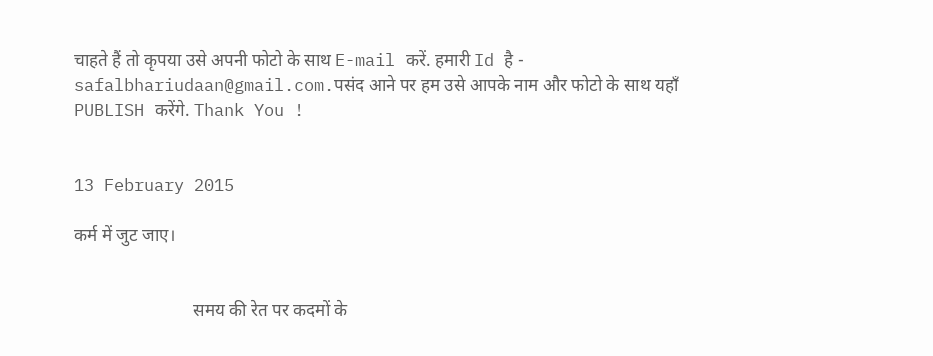चाहते हैं तो कृपया उसे अपनी फोटो के साथ E-mail करें. हमारी Id है - safalbhariudaan@gmail.com.पसंद आने पर हम उसे आपके नाम और फोटो के साथ यहाँ PUBLISH करेंगे. Thank You !


13 February 2015

कर्म में जुट जाए।


                           समय की रेत पर कदमों के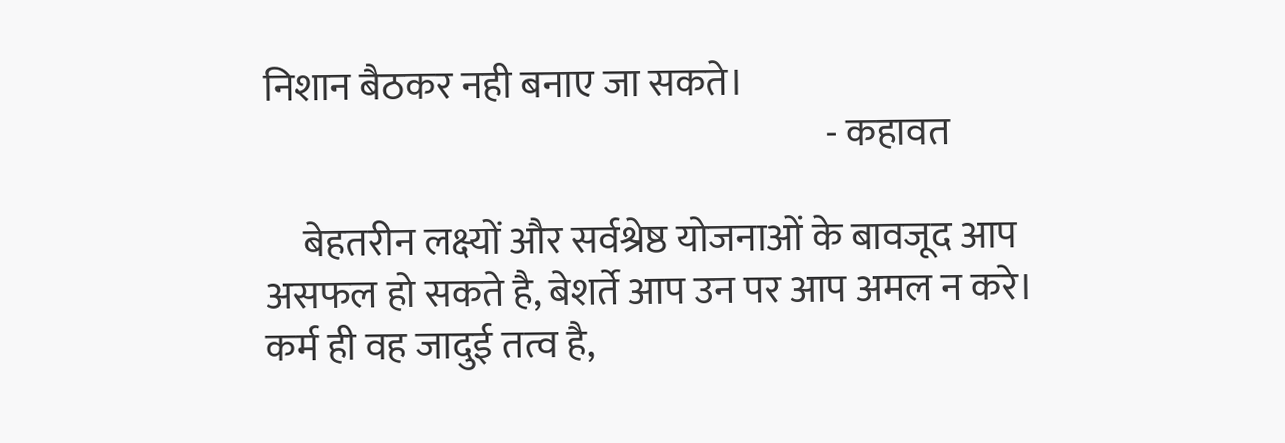निशान बैठकर नही बनाए जा सकते।
                                                                          - कहावत

     बेहतरीन लक्ष्यों और सर्वश्रेष्ठ योजनाओं के बावजूद आप असफल हो सकते है, बेशर्ते आप उन पर आप अमल न करे।  कर्म ही वह जादुई तत्व है,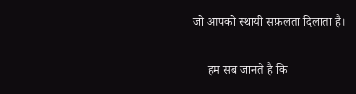जो आपको स्थायी सफ़लता दिलाता है।

     हम सब जानते है कि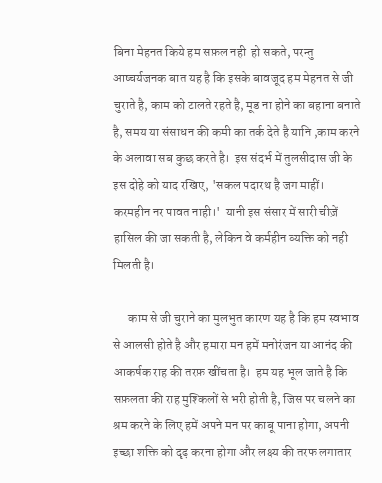बिना मेहनत किये हम सफ़ल नही  हो सकते, परन्तु आष्चर्यजनक बात यह है कि इसके बावजूद हम मेहनत से जी चुराते है, काम को टालते रहते है, मूड ना होने का बहाना बनाते है, समय या संसाधन की कमी का तर्क देते है यानि ,काम करने के अलावा सब कुछ करते है।  इस संदर्भ में तुलसीदास जी के इस दोहे को याद रखिए, 'सकल पदारथ है जग माहीं।  करमहीन नर पावत नाही।'  यानी इस संसार में सारी चीज़ें हासिल की जा सकती है, लेकिन वे कर्महीन व्यक्ति को नही मिलती है।

      काम से जी चुराने का मुलभुत कारण यह है कि हम स्वभाव से आलसी होते है और हमारा मन हमें मनोरंजन या आनंद की आकर्षक राह की तरफ़ खींचता है।  हम यह भूल जाते है कि सफ़लता की राह मुश्किलों से भरी होती है, जिस पर चलने का श्रम करने के लिए हमें अपने मन पर काबू पाना होगा, अपनी इच्छा शक्ति को दृढ़ करना होगा और लक्ष्य की तरफ लगातार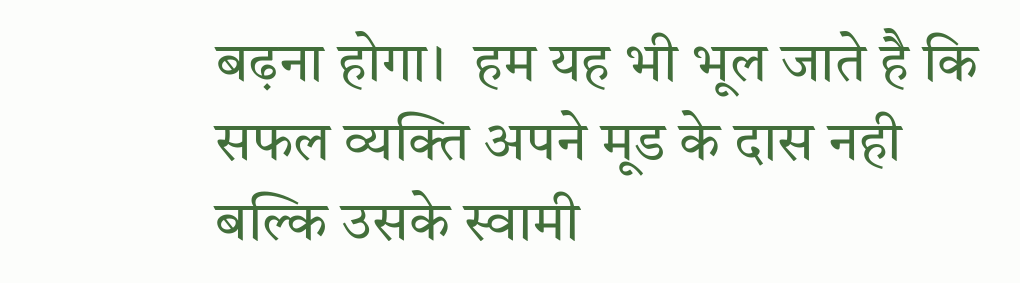बढ़ना होगा।  हम यह भी भूल जाते है कि सफल व्यक्ति अपने मूड के दास नही बल्कि उसके स्वामी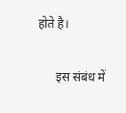होते है।

      इस संबंध में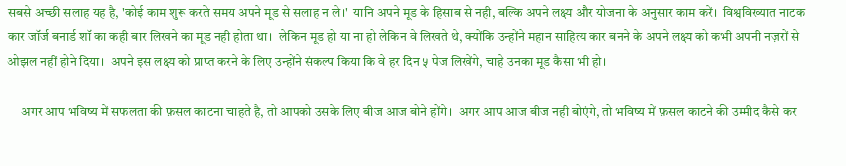सबसे अच्छी सलाह यह है, 'कोई काम शुरू करते समय अपने मूड से सलाह न ले।'  यानि अपने मूड के हिसाब से नही, बल्कि अपने लक्ष्य और योजना के अनुसार काम करें।  विश्वविख्यात नाटक कार जॉर्ज बनार्ड शॉ का कही बार लिखने का मूड नही होता था।  लेकिन मूड हो या ना हो लेकिन वे लिखते थे, क्योंकि उन्होंने महान साहित्य कार बनने के अपने लक्ष्य को कभी अपनी नज़रों से ओझल नहीं होने दिया।  अपने इस लक्ष्य को प्राप्त करने के लिए उन्होंने संकल्प किया कि वे हर दिन ५ पेज लिखेंगे, चाहे उनका मूड कैसा भी हो।

     अगर आप भविष्य में सफलता की फ़सल काटना चाहते है, तो आपको उसके लिए बीज आज बोने होंगे।  अगर आप आज बीज नही बोएंगे, तो भविष्य में फ़सल काटने की उम्मीद कैसे कर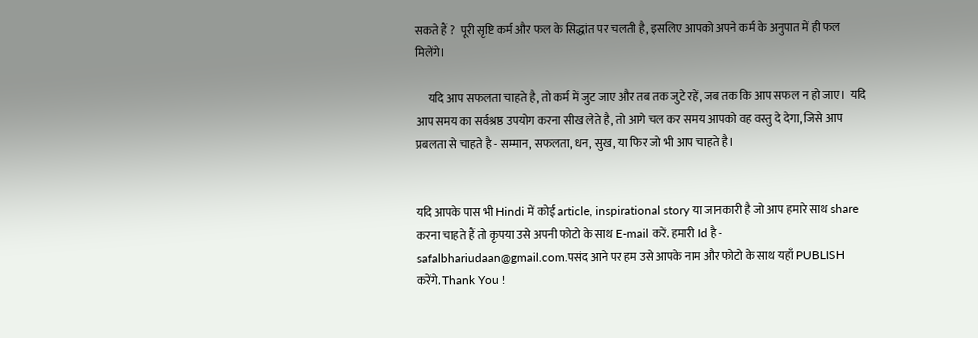सकते हैं ?  पूरी सृष्टि कर्म और फल के सिद्धांत पर चलती है, इसलिए आपको अपने कर्म के अनुपात में ही फल मिलेंगे।

     यदि आप सफलता चाहते है, तो कर्म में जुट जाए और तब तक जुटे रहें, जब तक कि आप सफल न हो जाए।  यदि आप समय का सर्वश्रष्ठ उपयोग करना सीख लेते है, तो आगे चल कर समय आपको वह वस्तु दे देगा, जिसे आप प्रबलता से चाहते है - सम्मान, सफलता, धन, सुख, या फिर जो भी आप चाहते है।


यदि आपके पास भी Hindi में कोई article, inspirational story या जानकारी है जो आप हमारे साथ share करना चाहते हैं तो कृपया उसे अपनी फोटो के साथ E-mail करें. हमारी Id है - safalbhariudaan@gmail.com.पसंद आने पर हम उसे आपके नाम और फोटो के साथ यहाँ PUBLISH करेंगे. Thank You !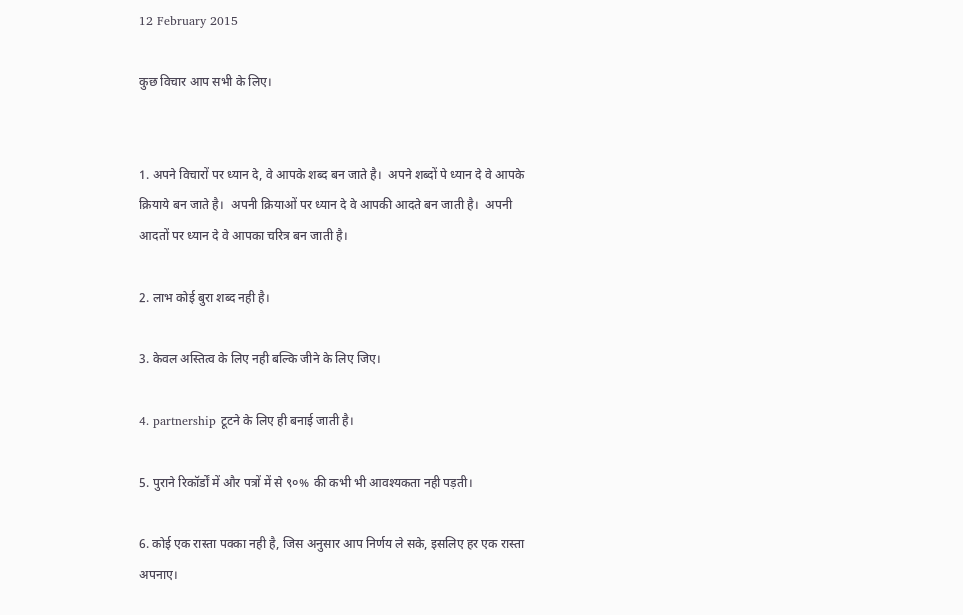12 February 2015

कुछ विचार आप सभी के लिए।


1. अपने विचारों पर ध्यान दे, वे आपके शब्द बन जाते है।  अपने शब्दों पे ध्यान दे वे आपके क्रियाये बन जाते है।  अपनी क्रियाओं पर ध्यान दे वे आपकी आदते बन जाती है।  अपनी आदतों पर ध्यान दे वे आपका चरित्र बन जाती है।

2. लाभ कोई बुरा शब्द नही है।

3. केवल अस्तित्व के लिए नही बल्कि जीने के लिए जिए।

4. partnership टूटने के लिए ही बनाई जाती है।

5. पुराने रिकॉर्डों में और पत्रों में से ९०% की कभी भी आवश्यकता नही पड़ती।

6. कोई एक रास्ता पक्का नही है, जिस अनुसार आप निर्णय ले सके, इसलिए हर एक रास्ता अपनाए।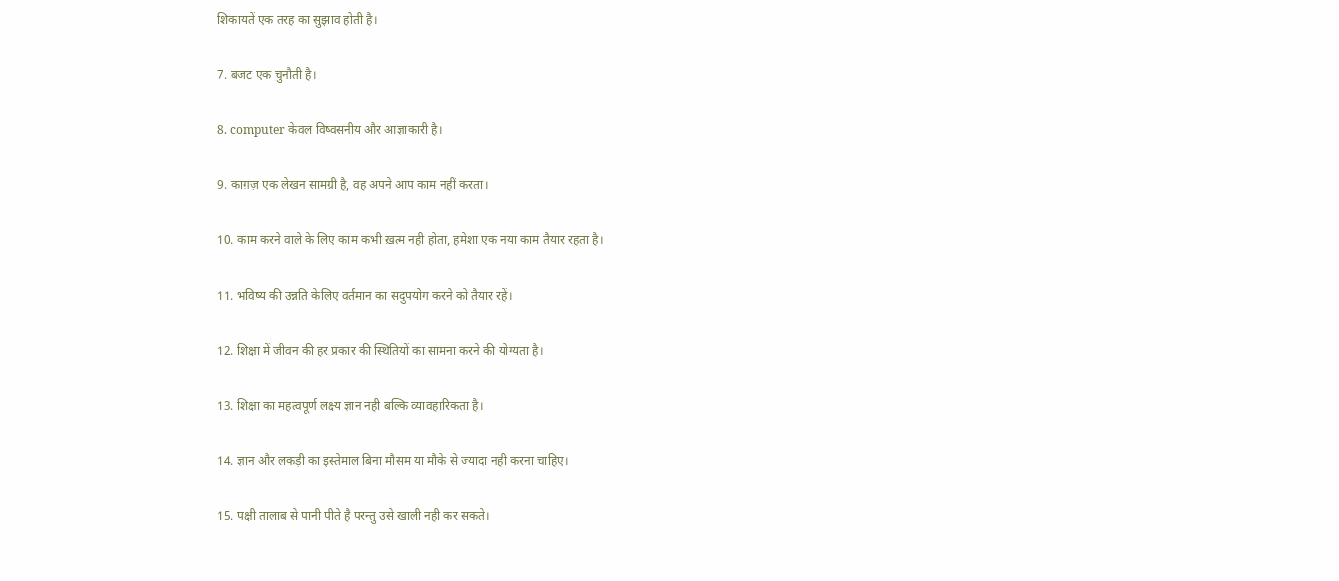शिकायतें एक तरह का सुझाव होती है।

7. बजट एक चुनौती है।

8. computer केवल विष्वसनीय और आज्ञाकारी है।

9. काग़ज़ एक लेखन सामग्री है, वह अपने आप काम नहीं करता।

10. काम करने वाले के लिए काम कभी ख़त्म नही होता, हमेशा एक नया काम तैयार रहता है।

11. भविष्य की उन्नति केलिए वर्तमान का सदुपयोग करने को तैयार रहें।

12. शिक्षा में जीवन की हर प्रकार की स्थितियों का सामना करने की योग्यता है।

13. शिक्षा का महत्वपूर्ण लक्ष्य ज्ञान नही बल्कि व्यावहारिकता है।

14. ज्ञान और लकड़ी का इस्तेमाल बिना मौसम या मौके से ज्यादा नही करना चाहिए।

15. पक्षी तालाब से पानी पीते है परन्तु उसे खाली नही कर सकते।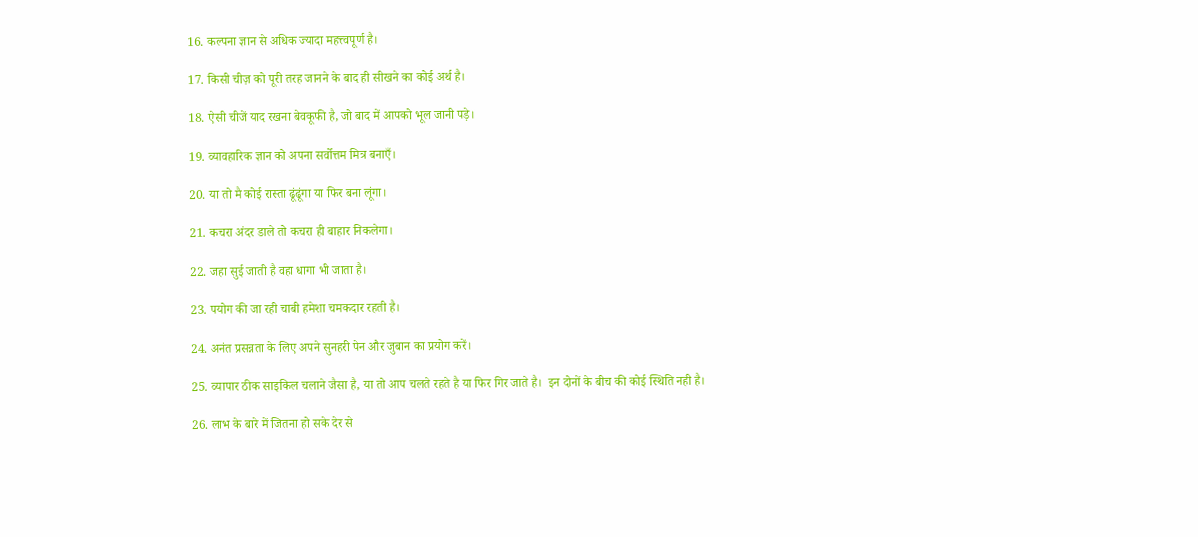16. कल्पना ज्ञान से अधिक ज्यादा महत्त्वपूर्ण है।

17. किसी चीज़ को पूरी तरह जानने के बाद ही सीखने का कोई अर्थ है।

18. ऐसी चीजें याद रखना बेवकूफी है, जो बाद में आपको भूल जानी पड़े।

19. व्यावहारिक ज्ञान को अपना सर्वोत्तम मित्र बनाएँ।

20. या तो मै कोई रास्ता ढूंढूंगा या फिर बना लूंगा।

21. कचरा अंदर डाले तो कचरा ही बाहार निकलेगा।

22. जहा सुई जाती है वहा धागा भी जाता है।

23. पयोग की जा रही चाबी हमेशा चमकदार रहती है।

24. अनंत प्रसन्नता के लिए अपने सुनहरी पेन और जुबान का प्रयोग करें।

25. व्यापार ठीक साइकिल चलाने जैसा है, या तो आप चलते रहते है या फिर गिर जाते है।  इन दोनों के बीच की कोई स्थिति नही है।

26. लाभ के बारे में जितना हो सके देर से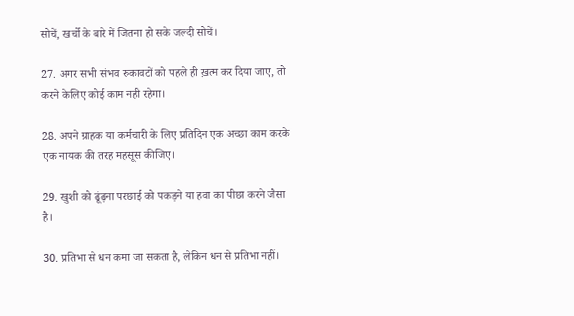सोचें, खर्चो के बारे में जितना हो सके जल्दी सोचें।

27. अगर सभी संभव रुकावटों को पहले ही ख़त्म कर दिया जाए, तो करने केलिए कोई काम नही रहेगा।

28. अपने ग्राहक या कर्मचारी के लिए प्रतिदिन एक अच्छा काम करके एक नायक की तरह महसूस कीजिए।

29. खुशी को ढूंढ़ना परछाई को पकड़ने या हवा का पीछा करने जैसा है।

30. प्रतिभा से धन कमा जा सकता है, लेकिन धन से प्रतिभा नहीं।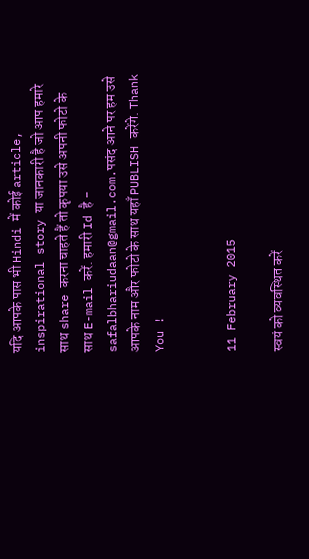यदि आपके पास भी Hindi में कोई article, inspirational story या जानकारी है जो आप हमारे साथ share करना चाहते हैं तो कृपया उसे अपनी फोटो के साथ E-mail करें. हमारी Id है - safalbhariudaan@gmail.com.पसंद आने पर हम उसे आपके नाम और फोटो के साथ यहाँ PUBLISH करेंगे. Thank You !


11 February 2015

स्वयं को व्यवस्थित करें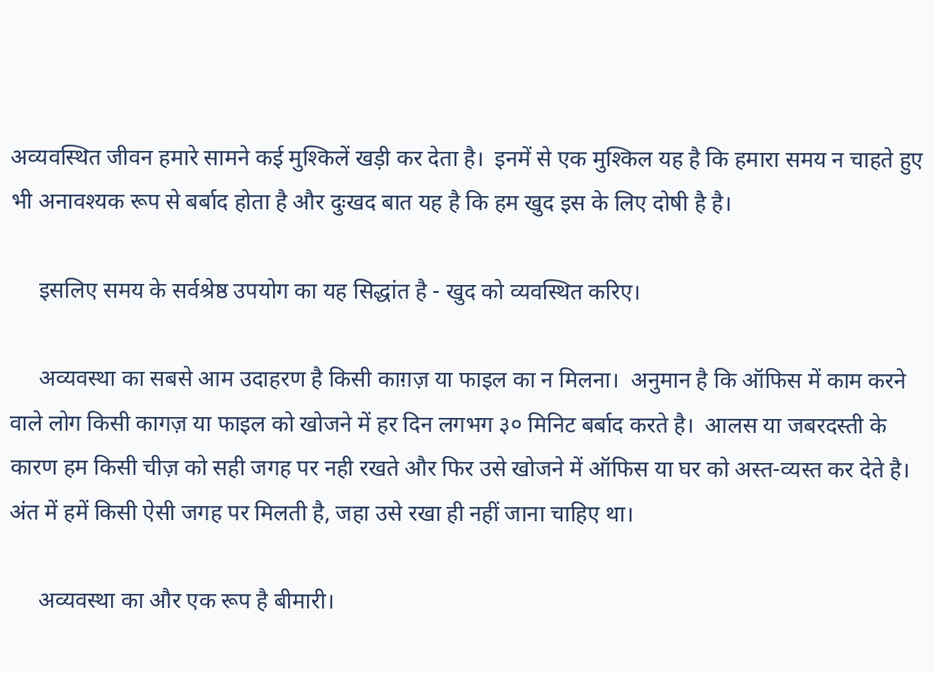अव्यवस्थित जीवन हमारे सामने कई मुश्किलें खड़ी कर देता है।  इनमें से एक मुश्किल यह है कि हमारा समय न चाहते हुए भी अनावश्यक रूप से बर्बाद होता है और दुःखद बात यह है कि हम खुद इस के लिए दोषी है है।

     इसलिए समय के सर्वश्रेष्ठ उपयोग का यह सिद्धांत है - खुद को व्यवस्थित करिए।

     अव्यवस्था का सबसे आम उदाहरण है किसी काग़ज़ या फाइल का न मिलना।  अनुमान है कि ऑफिस में काम करने वाले लोग किसी कागज़ या फाइल को खोजने में हर दिन लगभग ३० मिनिट बर्बाद करते है।  आलस या जबरदस्ती के कारण हम किसी चीज़ को सही जगह पर नही रखते और फिर उसे खोजने में ऑफिस या घर को अस्त-व्यस्त कर देते है।  अंत में हमें किसी ऐसी जगह पर मिलती है, जहा उसे रखा ही नहीं जाना चाहिए था।

     अव्यवस्था का और एक रूप है बीमारी।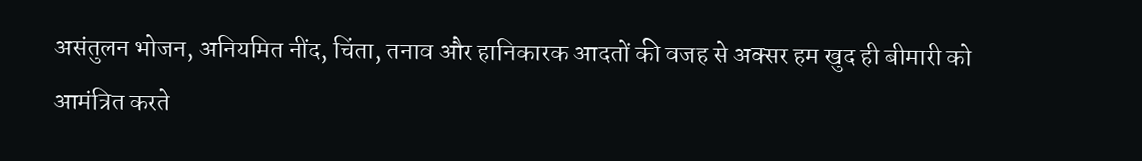असंतुलन भोजन, अनियमित नींद, चिंता, तनाव और हानिकारक आदतों की वजह से अक्सर हम खुद ही बीमारी को आमंत्रित करते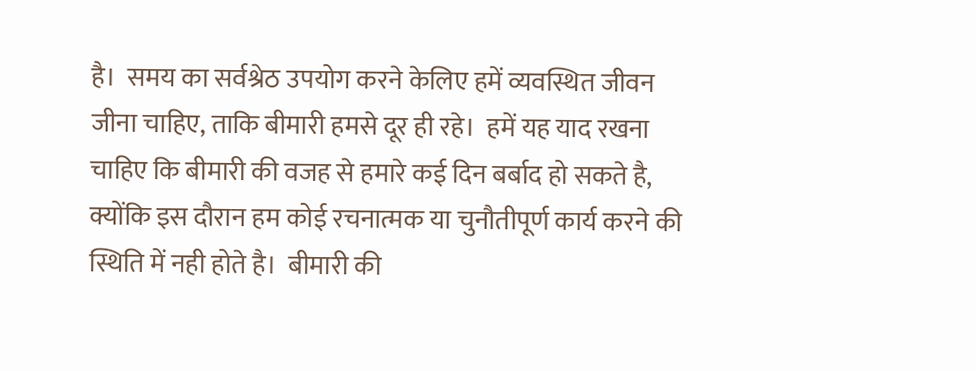है।  समय का सर्वश्रेठ उपयोग करने केलिए हमें व्यवस्थित जीवन जीना चाहिए, ताकि बीमारी हमसे दूर ही रहे।  हमें यह याद रखना चाहिए कि बीमारी की वजह से हमारे कई दिन बर्बाद हो सकते है, क्योंकि इस दौरान हम कोई रचनात्मक या चुनौतीपूर्ण कार्य करने की स्थिति में नही होते है।  बीमारी की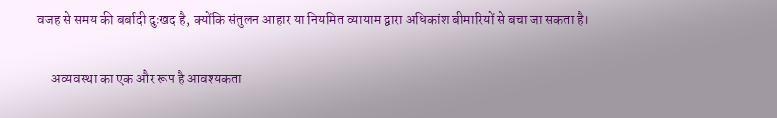वजह से समय की बर्बादी दुःखद है, क्योंकि संतुलन आहार या नियमित व्यायाम द्वारा अधिकांश बीमारियों से बचा जा सकता है।

     अव्यवस्था का एक और रूप है आवश्यकता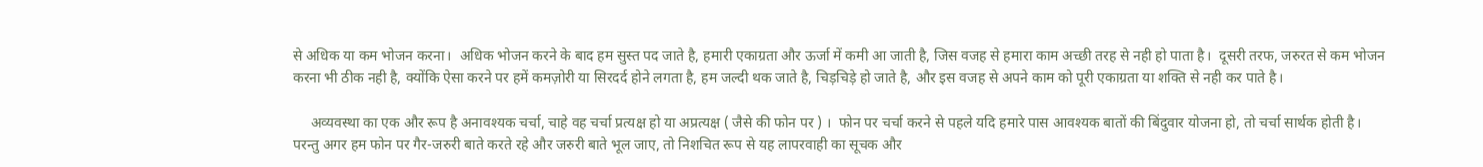से अधिक या कम भोजन करना।  अधिक भोजन करने के बाद हम सुस्त पद जाते है, हमारी एकाग्रता और ऊर्जा में कमी आ जाती है, जिस वजह से हमारा काम अच्छी तरह से नही हो पाता है।  दूसरी तरफ, जरुरत से कम भोजन करना भी ठीक नही है, क्योंकि ऐसा करने पर हमें कमज़ोरी या सिरदर्द होने लगता है, हम जल्दी थक जाते है, चिड़चिड़े हो जाते है, और इस वजह से अपने काम को पूरी एकाग्रता या शक्ति से नही कर पाते है।

     अव्यवस्था का एक और रूप है अनावश्यक चर्चा, चाहे वह चर्चा प्रत्यक्ष हो या अप्रत्यक्ष ( जैसे की फोन पर ) ।  फोन पर चर्चा करने से पहले यदि हमारे पास आवश्यक बातों की बिंदुवार योजना हो, तो चर्चा सार्थक होती है।  परन्तु अगर हम फोन पर गैर-जरुरी बाते करते रहे और जरुरी बाते भूल जाए, तो निशचित रूप से यह लापरवाही का सूचक और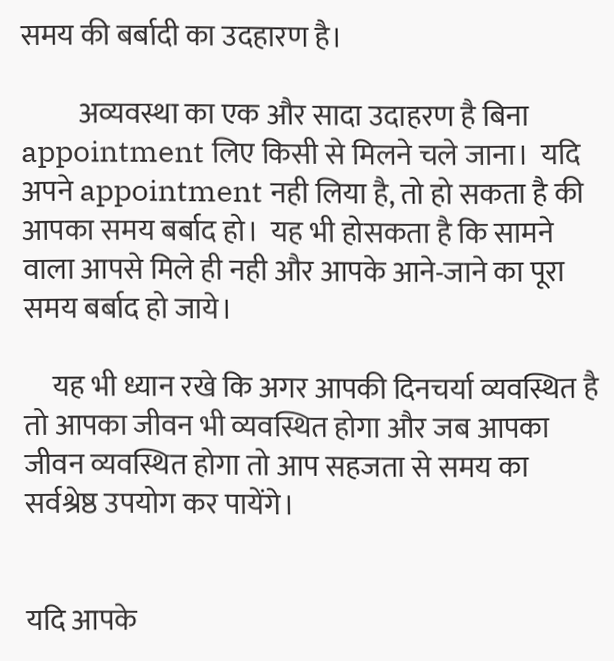समय की बर्बादी का उदहारण है।

          अव्यवस्था का एक और सादा उदाहरण है बिना appointment लिए किसी से मिलने चले जाना।  यदि अपने appointment नही लिया है, तो हो सकता है की आपका समय बर्बाद हो।  यह भी होसकता है कि सामने वाला आपसे मिले ही नही और आपके आने-जाने का पूरा समय बर्बाद हो जाये।

     यह भी ध्यान रखे कि अगर आपकी दिनचर्या व्यवस्थित है तो आपका जीवन भी व्यवस्थित होगा और जब आपका जीवन व्यवस्थित होगा तो आप सहजता से समय का सर्वश्रेष्ठ उपयोग कर पायेंगे।


यदि आपके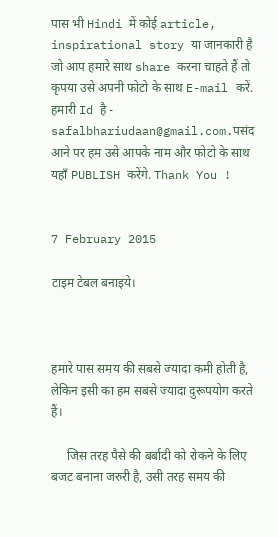पास भी Hindi में कोई article, inspirational story या जानकारी है जो आप हमारे साथ share करना चाहते हैं तो कृपया उसे अपनी फोटो के साथ E-mail करें. हमारी Id है - safalbhariudaan@gmail.com.पसंद आने पर हम उसे आपके नाम और फोटो के साथ यहाँ PUBLISH करेंगे. Thank You !


7 February 2015

टाइम टेबल बनाइये।



हमारे पास समय की सबसे ज्यादा कमी होती है, लेकिन इसी का हम सबसे ज्यादा दुरूपयोग करते हैं।

     जिस तरह पैसे की बर्बादी को रोकने के लिए बजट बनाना जरुरी है, उसी तरह समय की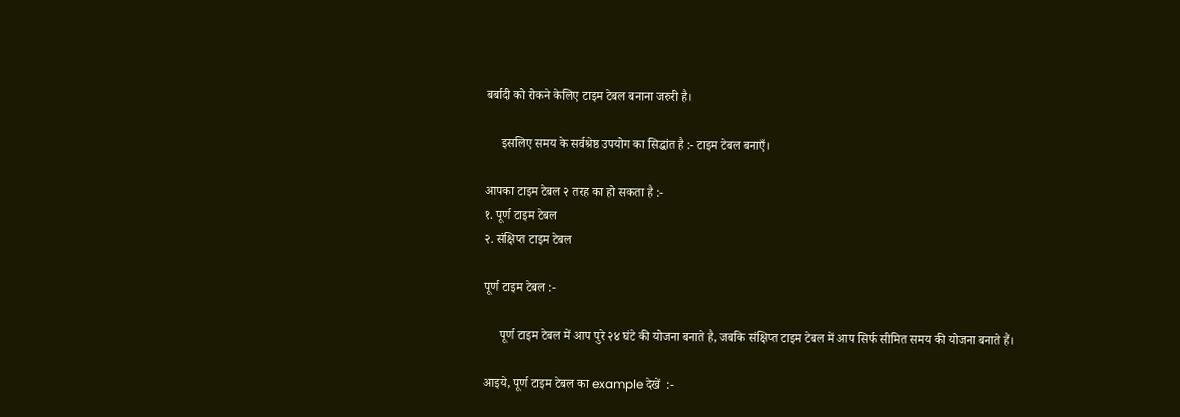बर्बादी को रोकने केलिए टाइम टेबल बनाना जरुरी है।

     इसलिए समय के सर्वश्रेष्ठ उपयोग का सिद्धांत है :- टाइम टेबल बनाएँ।

आपका टाइम टेबल २ तरह का हो सकता है :-
१. पूर्ण टाइम टेबल
२. संक्षिप्त टाइम टेबल

पूर्ण टाइम टेबल :-

     पूर्ण टाइम टेबल में आप पुरे २४ घंटे की योजना बनाते है, जबकि संक्षिप्त टाइम टेबल में आप सिर्फ सीमित समय की योजना बनाते हैं।

आइये, पूर्ण टाइम टेबल का example देखें  :-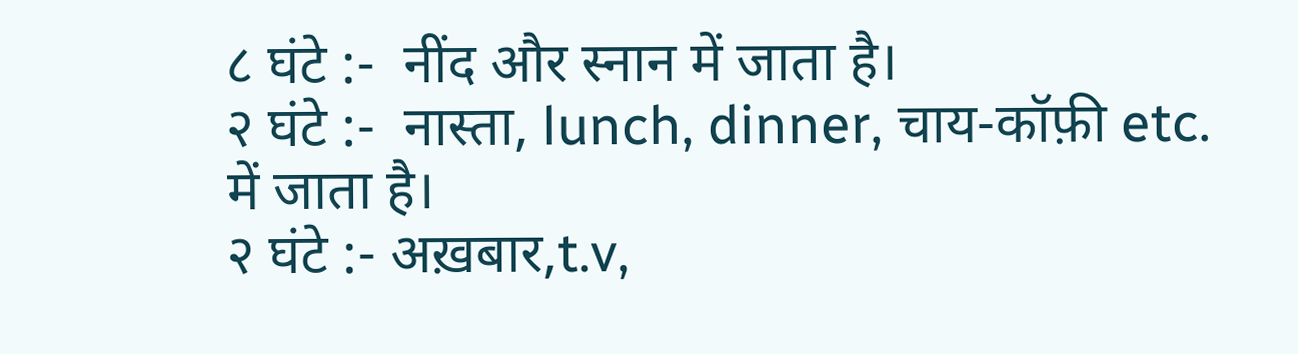८ घंटे :-  नींद और स्नान में जाता है।
२ घंटे :-  नास्ता, lunch, dinner, चाय-कॉफ़ी etc. में जाता है।
२ घंटे :- अख़बार,t.v,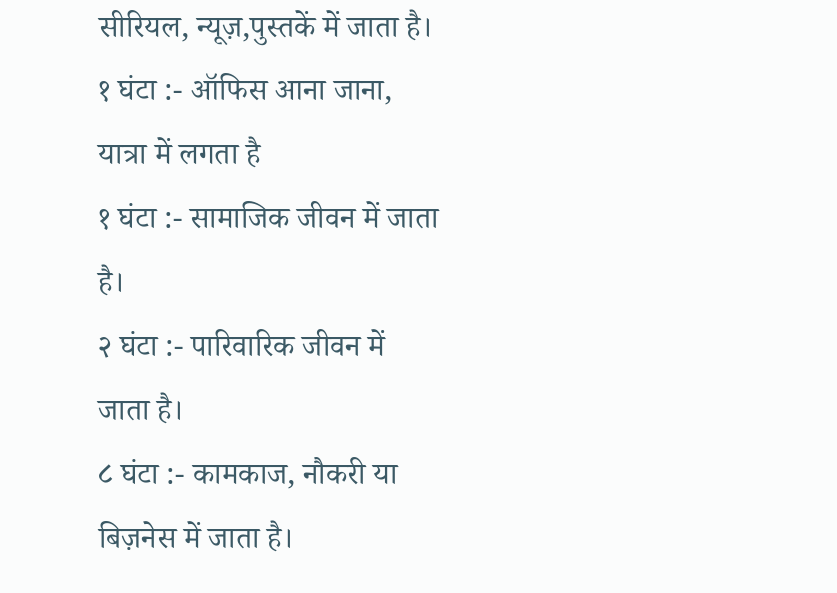सीरियल, न्यूज़,पुस्तकें में जाता है।
१ घंटा :- ऑफिस आना जाना, यात्रा में लगता है
१ घंटा :- सामाजिक जीवन में जाता है।
२ घंटा :- पारिवारिक जीवन में जाता है।
८ घंटा :- कामकाज, नौकरी या बिज़नेस में जाता है।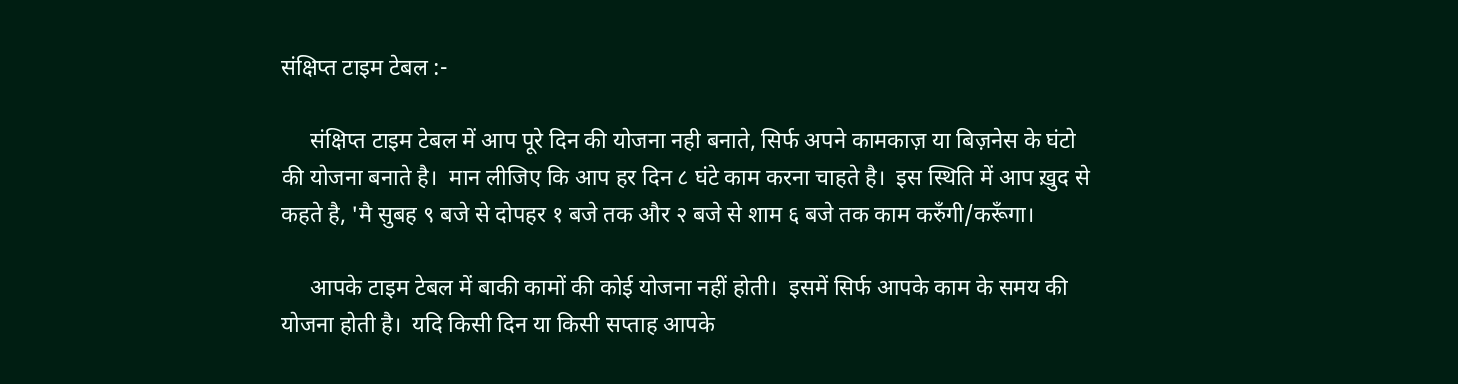संक्षिप्त टाइम टेबल :-

     संक्षिप्त टाइम टेबल में आप पूरे दिन की योजना नही बनाते, सिर्फ अपने कामकाज़ या बिज़नेस के घंटो की योजना बनाते है।  मान लीजिए कि आप हर दिन ८ घंटे काम करना चाहते है।  इस स्थिति में आप ख़ुद से कहते है, 'मै सुबह ९ बजे से दोपहर १ बजे तक और २ बजे से शाम ६ बजे तक काम करुँगी/करूँगा।

     आपके टाइम टेबल में बाकी कामों की कोई योजना नहीं होती।  इसमें सिर्फ आपके काम के समय की योजना होती है।  यदि किसी दिन या किसी सप्ताह आपके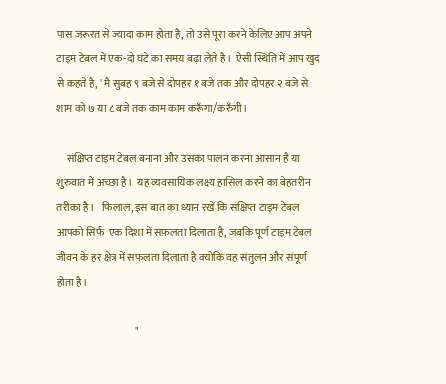पास जरूरत से ज्यादा काम होता है, तो उसे पूरा करने केलिए आप अपने टाइम टेबल में एक-दो घंटे का समय बढ़ा लेते है।  ऐसी स्थिति में आप खुद से कहते है, ' मै सुबह ९ बजे से दोपहर १ बजे तक और दोपहर २ बजे से शाम को ७ या ८ बजे तक काम काम करूँगा/करुँगी।

     संक्षिप्त टाइम टेबल बनाना और उसका पालन करना आसान है या शुरुवात में अच्छा है।  यह व्यवसायिक लक्ष्य हासिल करने का बेहतरीन तरीका है।   फिलाल, इस बात का ध्यान रखें कि संक्षिप्त टाइम टेबल आपको सिर्फ  एक दिशा में सफ़लता दिलाता है, जबकि पूर्ण टाइम टेबल जीवन के हर क्षेत्र में सफलता दिलाता है क्योकि वह संतुलन और संपूर्ण होता है।

                                      "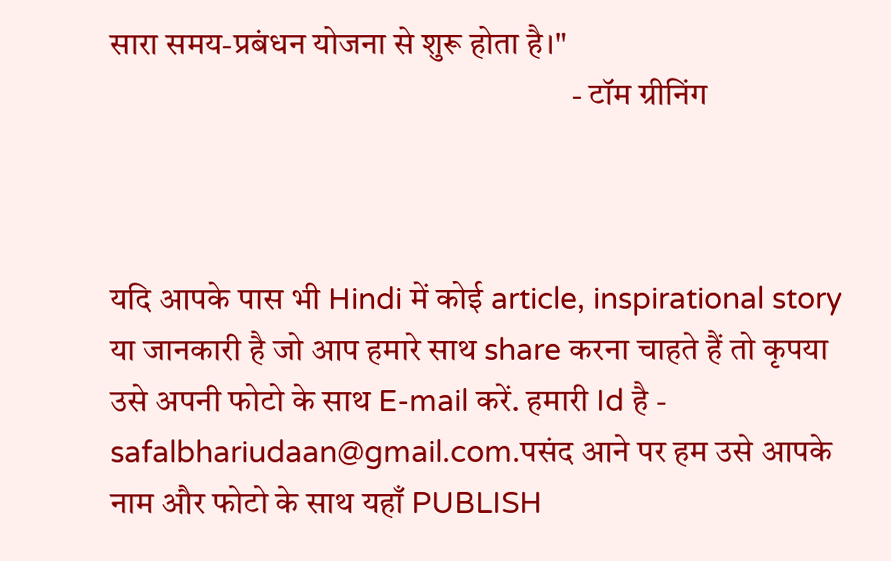सारा समय-प्रबंधन योजना से शुरू होता है।"
                                                                      - टॉम ग्रीनिंग



यदि आपके पास भी Hindi में कोई article, inspirational story या जानकारी है जो आप हमारे साथ share करना चाहते हैं तो कृपया उसे अपनी फोटो के साथ E-mail करें. हमारी Id है - safalbhariudaan@gmail.com.पसंद आने पर हम उसे आपके नाम और फोटो के साथ यहाँ PUBLISH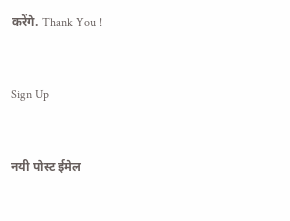करेंगे. Thank You !


Sign Up


नयी पोस्ट ईमेल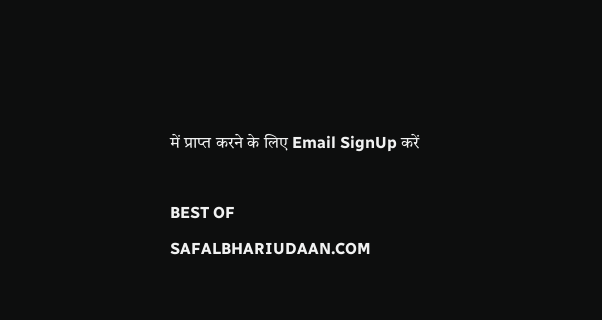में प्राप्त करने के लिए Email SignUp करें

BEST OF SAFALBHARIUDAAN.COM